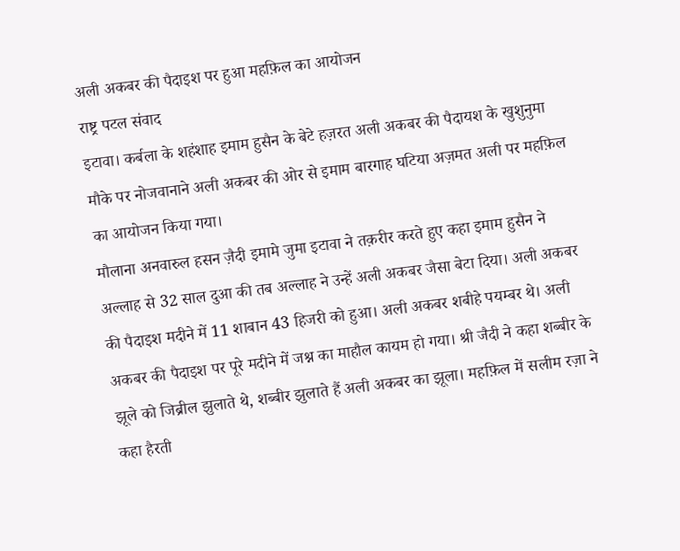अली अकबर की पैदाइश पर हुआ महफ़िल का आयोजन
राष्ट्र पटल संवाद
इटावा। कर्बला के शहंशाह इमाम हुसैन के बेटे हज़रत अली अकबर की पैदायश के खुशुनुमा मौके पर नोजवानाने अली अकबर की ओर से इमाम बारगाह घटिया अज़मत अली पर महफ़िल का आयोजन किया गया।
मौलाना अनवारुल हसन ज़ैदी इमामे जुमा इटावा ने तक़रीर करते हुए कहा इमाम हुसैन ने अल्लाह से 32 साल दुआ की तब अल्लाह ने उन्हें अली अकबर जैसा बेटा दिया। अली अकबर की पैदाइश मदीने में 11 शाबान 43 हिजरी को हुआ। अली अकबर शबीहे पयम्बर थे। अली अकबर की पैदाइश पर पूरे मदीने में जश्न का माहौल कायम हो गया। श्री जैदी ने कहा शब्बीर के झूले को जिब्रील झुलाते थे, शब्बीर झुलाते हैं अली अकबर का झूला। महफ़िल में सलीम रज़ा ने कहा हैरती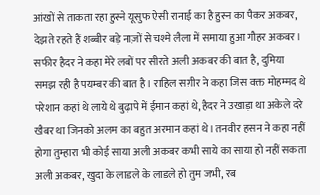आंखों से ताकता रहा हुस्ने यूसुफ ऐसी रानाई का है हुस्न का पैकर अकबर, देझते रहते हैं शब्बीर बड़े नाज़ों से चश्मे लैला में समाया हुआ गौहर अकबर। सफीर हैदर ने कहा मेरे लबों पर सीरते अली अकबर की बात है, दुमिया समझ रही है पयम्बर की बात है। राहिल सग़ीर ने कहा जिस वक्त मोहम्मद थे परेशान कहां थे लाये थे बुढ़ापे में ईमान कहां थे, हैदर ने उखाड़ा था अकेले दरे खैबर था जिनको अलम का बहुत अरमान कहां थे। तनवीर हसन ने कहा नहीं होगा तुम्हारा भी कोई साया अली अकबर कभी साये का साया हो नहीं सकता अली अकबर, खुदा के लाडले के लाडले हो तुम जभी, रब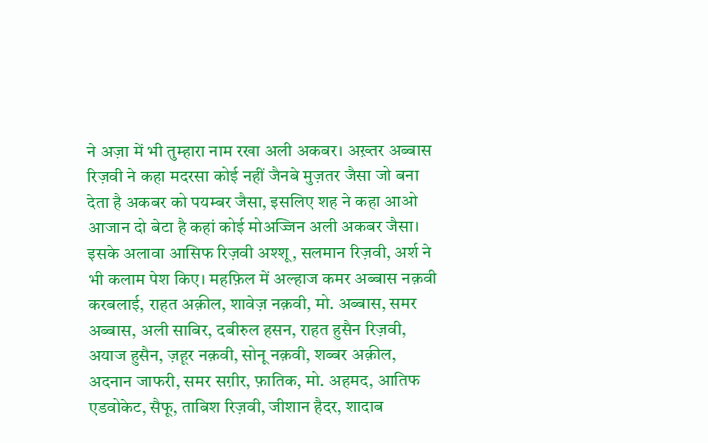ने अज़ा में भी तुम्हारा नाम रखा अली अकबर। अख़्तर अब्बास रिज़वी ने कहा मदरसा कोई नहीं जैनबे मुज़तर जैसा जो बना देता है अकबर को पयम्बर जैसा, इसलिए शह ने कहा आओ आजान दो बेटा है कहां कोई मोअज्जिन अली अकबर जैसा। इसके अलावा आसिफ रिज़वी अश्शू, सलमान रिज़वी, अर्श ने भी कलाम पेश किए। महफ़िल में अल्हाज कमर अब्बास नक़वी करबलाई, राहत अक़ील, शावेज़ नक़वी, मो. अब्बास, समर अब्बास, अली साबिर, दबीरुल हसन, राहत हुसैन रिज़वी, अयाज हुसैन, ज़हूर नक़वी, सोनू नक़वी, शब्बर अक़ील, अदनान जाफरी, समर सग़ीर, फ़ातिक, मो. अहमद, आतिफ एडवोकेट, सैफू, ताबिश रिज़वी, जीशान हैदर, शादाब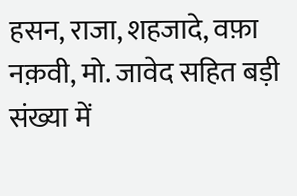हसन, राजा, शहजादे, वफ़ा नक़वी, मो. जावेद सहित बड़ी संख्या में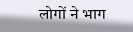लोगों ने भाग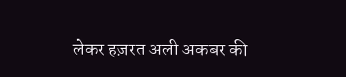लेकर हज़रत अली अकबर की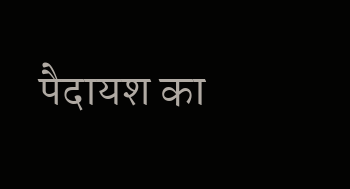पैदायश का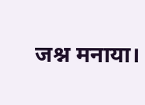जश्न मनाया।